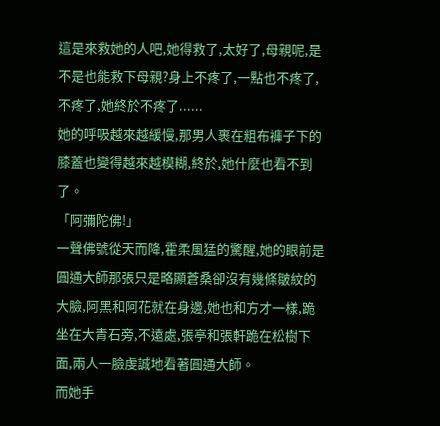這是來救她的人吧,她得救了,太好了,母親呢,是不是也能救下母親?身上不疼了,一點也不疼了,不疼了,她終於不疼了......
她的呼吸越來越緩慢,那男人裹在粗布褲子下的膝蓋也變得越來越模糊,終於,她什麼也看不到了。
「阿彌陀佛!」
一聲佛號從天而降,霍柔風猛的驚醒,她的眼前是圓通大師那張只是略顯蒼桑卻沒有幾條皺紋的大臉,阿黑和阿花就在身邊,她也和方才一樣,跪坐在大青石旁,不遠處,張亭和張軒跪在松樹下面,兩人一臉虔誠地看著圓通大師。
而她手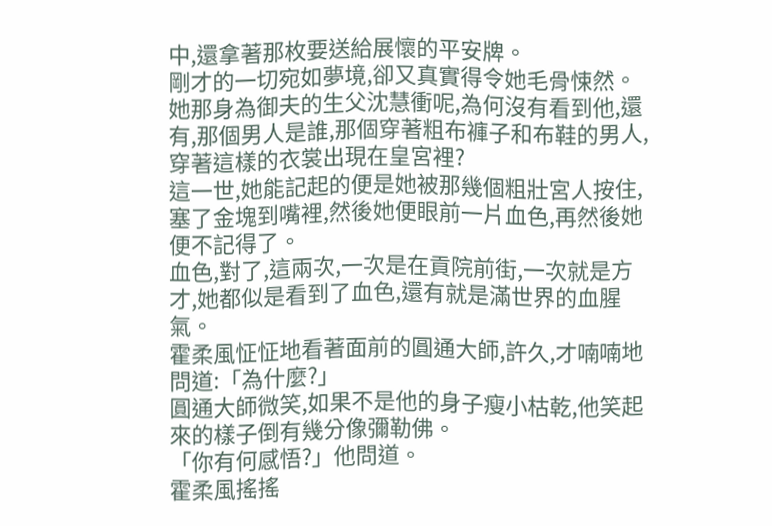中,還拿著那枚要送給展懷的平安牌。
剛才的一切宛如夢境,卻又真實得令她毛骨悚然。
她那身為御夫的生父沈慧衝呢,為何沒有看到他,還有,那個男人是誰,那個穿著粗布褲子和布鞋的男人,穿著這樣的衣裳出現在皇宮裡?
這一世,她能記起的便是她被那幾個粗壯宮人按住,塞了金塊到嘴裡,然後她便眼前一片血色,再然後她便不記得了。
血色,對了,這兩次,一次是在貢院前街,一次就是方才,她都似是看到了血色,還有就是滿世界的血腥氣。
霍柔風怔怔地看著面前的圓通大師,許久,才喃喃地問道:「為什麼?」
圓通大師微笑,如果不是他的身子瘦小枯乾,他笑起來的樣子倒有幾分像彌勒佛。
「你有何感悟?」他問道。
霍柔風搖搖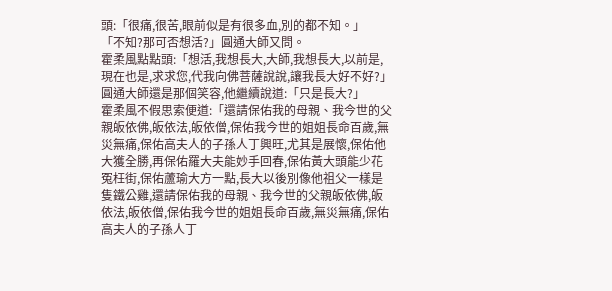頭:「很痛,很苦,眼前似是有很多血,別的都不知。」
「不知?那可否想活?」圓通大師又問。
霍柔風點點頭:「想活,我想長大,大師,我想長大,以前是,現在也是,求求您,代我向佛菩薩說說,讓我長大好不好?」
圓通大師還是那個笑容,他繼續說道:「只是長大?」
霍柔風不假思索便道:「還請保佑我的母親、我今世的父親皈依佛,皈依法,皈依僧,保佑我今世的姐姐長命百歲,無災無痛,保佑高夫人的子孫人丁興旺,尤其是展懷,保佑他大獲全勝,再保佑羅大夫能妙手回春,保佑黃大頭能少花冤枉街,保佑蘆瑜大方一點,長大以後別像他祖父一樣是隻鐵公雞,還請保佑我的母親、我今世的父親皈依佛,皈依法,皈依僧,保佑我今世的姐姐長命百歲,無災無痛,保佑高夫人的子孫人丁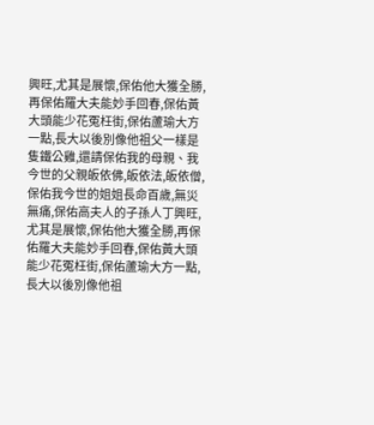興旺,尤其是展懷,保佑他大獲全勝,再保佑羅大夫能妙手回春,保佑黃大頭能少花冤枉街,保佑蘆瑜大方一點,長大以後別像他祖父一樣是隻鐵公雞,還請保佑我的母親、我今世的父親皈依佛,皈依法,皈依僧,保佑我今世的姐姐長命百歲,無災無痛,保佑高夫人的子孫人丁興旺,尤其是展懷,保佑他大獲全勝,再保佑羅大夫能妙手回春,保佑黃大頭能少花冤枉街,保佑蘆瑜大方一點,長大以後別像他祖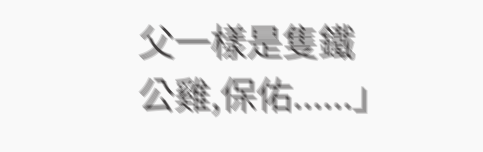父一樣是隻鐵公雞,保佑......」